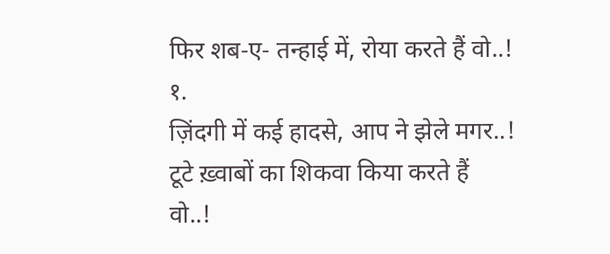फिर शब-ए- तन्हाई में, रोया करते हैं वो..!
१.
ज़िंदगी में कई हादसे, आप ने झेले मगर..!
टूटे ख़्वाबों का शिकवा किया करते हैं वो..!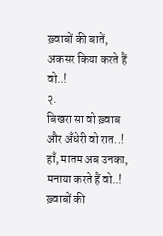ख़्वाबों की बातें, अकसर किया करते हैं वो..!
२.
बिखरा सा वो ख़्वाब और अँधेरी वो रात..!
हाँ, मातम अब उनका, मनाया करते हैं वो..!
ख़्वाबों की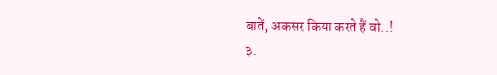बातें, अकसर किया करते हैं वो..!
३.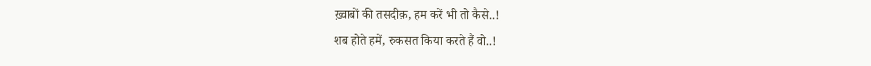ख़्वाबों की तसदीक़, हम करें भी तो कैसे..!
शब होते हमें, रुकसत किया करते हैं वो..!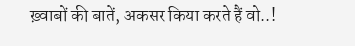ख़्वाबों की बातें, अकसर किया करते हैं वो..!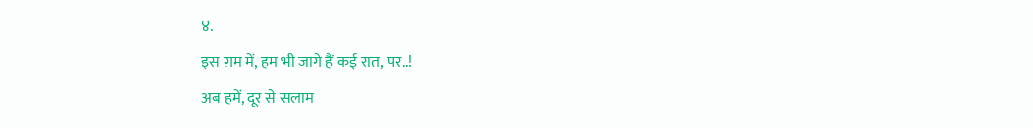४.
इस ग़म में, हम भी जागे हैं कई रात, पर..!
अब हमें, दूर से सलाम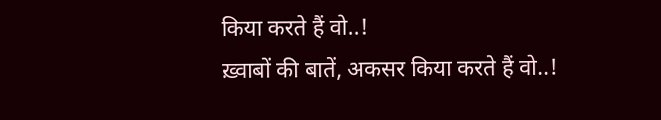किया करते हैं वो..!
ख़्वाबों की बातें, अकसर किया करते हैं वो..!